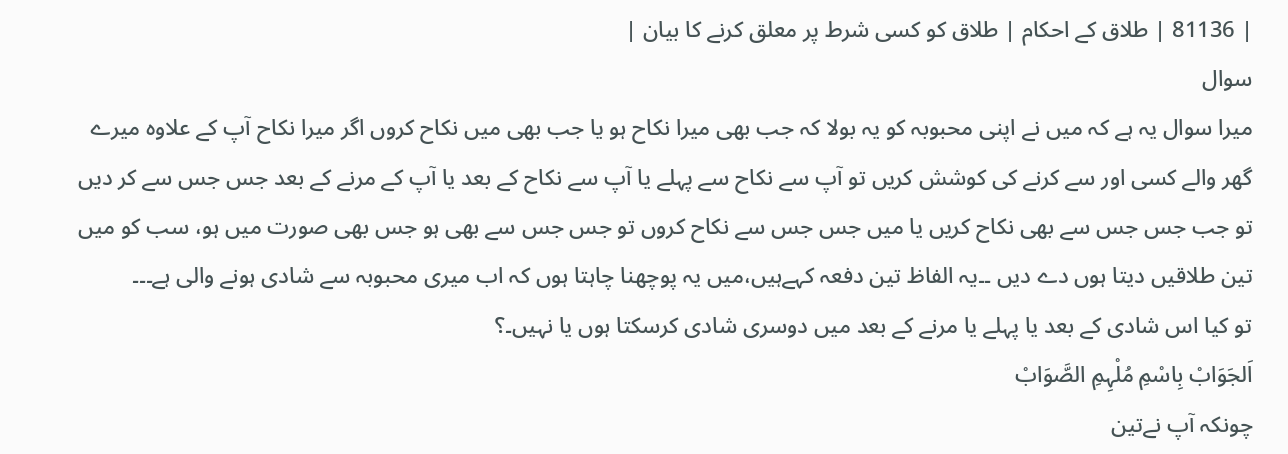| 81136 | طلاق کے احکام | طلاق کو کسی شرط پر معلق کرنے کا بیان |
سوال
میرا سوال یہ ہے کہ میں نے اپنی محبوبہ کو یہ بولا کہ جب بھی میرا نکاح ہو یا جب بھی میں نکاح کروں اگر میرا نکاح آپ کے علاوہ میرے گھر والے کسی اور سے کرنے کی کوشش کریں تو آپ سے نکاح سے پہلے یا آپ سے نکاح کے بعد یا آپ کے مرنے کے بعد جس جس سے کر دیں تو جب جس جس سے بھی نکاح کریں یا میں جس جس سے نکاح کروں تو جس جس سے بھی ہو جس بھی صورت میں ہو، سب کو میں تین طلاقیں دیتا ہوں دے دیں ۔۔یہ الفاظ تین دفعہ کہےہیں،میں یہ پوچھنا چاہتا ہوں کہ اب میری محبوبہ سے شادی ہونے والی ہے۔۔۔
تو کیا اس شادی کے بعد یا پہلے یا مرنے کے بعد میں دوسری شادی کرسکتا ہوں یا نہیں۔؟
اَلجَوَابْ بِاسْمِ مُلْہِمِ الصَّوَابْ
چونکہ آپ نےتین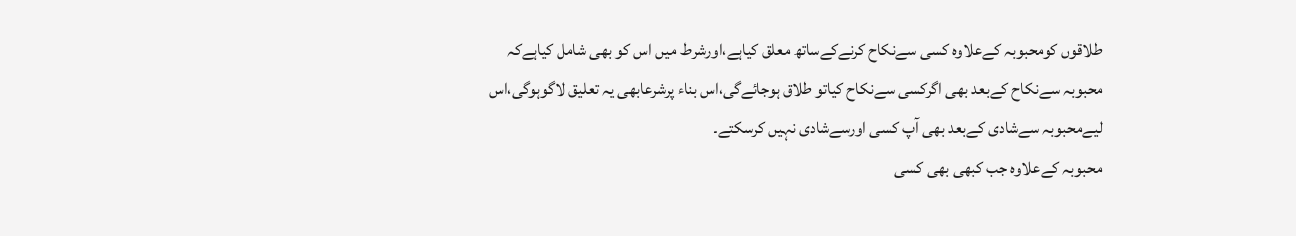طلاقوں کومحبوبہ کےعلاوہ کسی سےنکاح کرنےکےساتھ معلق کیاہے،اورشرط میں اس کو بھی شامل کیاہےکہ محبوبہ سےنکاح کےبعد بھی اگرکسی سےنکاح کیاتو طلاق ہوجائےگی،اس بناء پرشرعابھی یہ تعلیق لاگوہوگی،اس لیےمحبوبہ سےشادی کےبعد بھی آپ کسی اورسےشادی نہیں کرسکتے۔
محبوبہ کےعلاوہ جب کبھی بھی کسی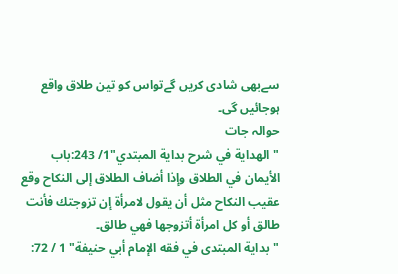سےبھی شادی کریں گےتواس کو تین طلاق واقع ہوجائیں گی۔
حوالہ جات
"الهداية في شرح بداية المبتدي"1/ 243:باب الأيمان في الطلاق وإذا أضاف الطلاق إلى النكاح وقع عقيب النكاح مثل أن يقول لامرأة إن تزوجتك فأنت طالق أو كل امرأة أتزوجها فهي طالق۔
"بداية المبتدى في فقه الإمام أبي حنيفة" 1 / 72: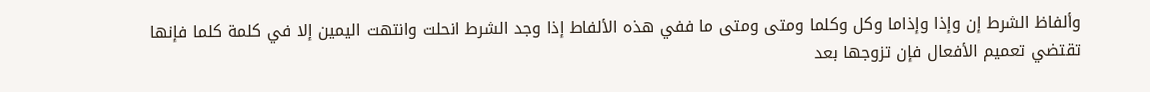وألفاظ الشرط إن وإذا وإذاما وكل وكلما ومتى ومتى ما ففي هذه الألفاط إذا وجد الشرط انحلت وانتهت اليمين إلا في كلمة كلما فإنها تقتضي تعميم الأفعال فإن تزوجها بعد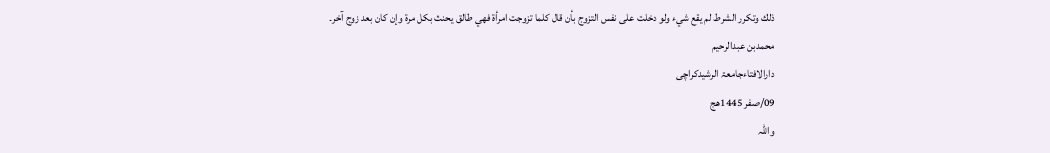ذلك وتكرر الشرط لم يقع شيء ولو دخلت على نفس التزوج بأن قال كلما تزوجت امرأة فهي طالق يحنث بكل مرة وإن كان بعد زوج آخر۔
محمدبن عبدالرحیم
دارالافتاءجامعۃ الرشیدکراچی
09/صفر 1445ھج
واللہ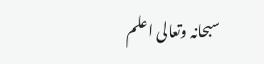سبحانہ وتعالی اعلم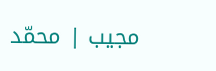مجیب | محمّد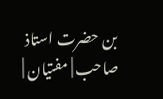بن حضرت استاذ صاحب | مفتیان |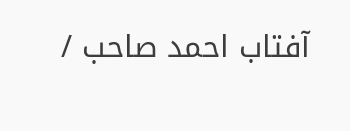آفتاب احمد صاحب /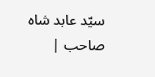سیّد عابد شاہ صاحب |